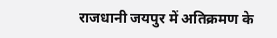राजधानी जयपुर में अतिक्रमण के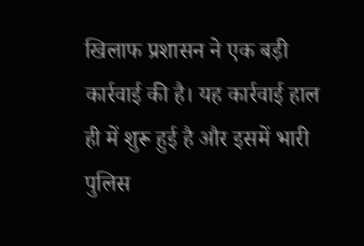खिलाफ प्रशासन ने एक बड़ी कार्रवाई की है। यह कार्रवाई हाल ही में शुरू हुई है और इसमें भारी पुलिस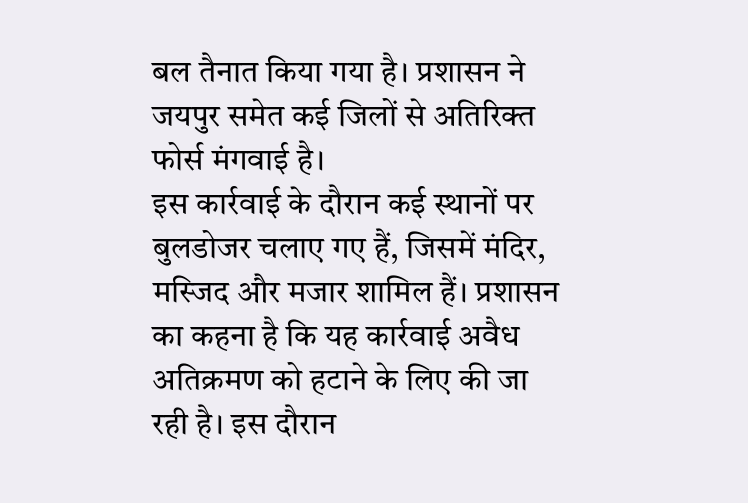बल तैनात किया गया है। प्रशासन ने जयपुर समेत कई जिलों से अतिरिक्त फोर्स मंगवाई है।
इस कार्रवाई के दौरान कई स्थानों पर बुलडोजर चलाए गए हैं, जिसमें मंदिर, मस्जिद और मजार शामिल हैं। प्रशासन का कहना है कि यह कार्रवाई अवैध अतिक्रमण को हटाने के लिए की जा रही है। इस दौरान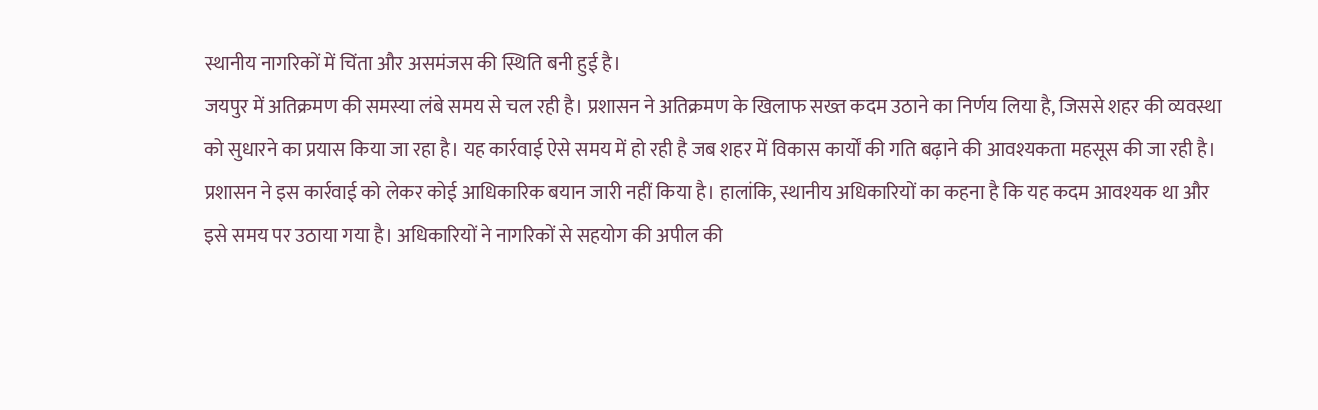स्थानीय नागरिकों में चिंता और असमंजस की स्थिति बनी हुई है।
जयपुर में अतिक्रमण की समस्या लंबे समय से चल रही है। प्रशासन ने अतिक्रमण के खिलाफ सख्त कदम उठाने का निर्णय लिया है, जिससे शहर की व्यवस्था को सुधारने का प्रयास किया जा रहा है। यह कार्रवाई ऐसे समय में हो रही है जब शहर में विकास कार्यों की गति बढ़ाने की आवश्यकता महसूस की जा रही है।
प्रशासन ने इस कार्रवाई को लेकर कोई आधिकारिक बयान जारी नहीं किया है। हालांकि, स्थानीय अधिकारियों का कहना है कि यह कदम आवश्यक था और इसे समय पर उठाया गया है। अधिकारियों ने नागरिकों से सहयोग की अपील की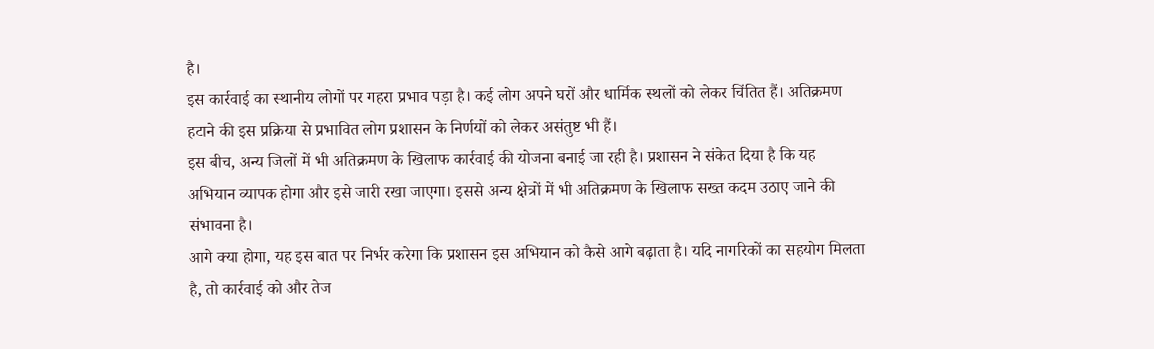है।
इस कार्रवाई का स्थानीय लोगों पर गहरा प्रभाव पड़ा है। कई लोग अपने घरों और धार्मिक स्थलों को लेकर चिंतित हैं। अतिक्रमण हटाने की इस प्रक्रिया से प्रभावित लोग प्रशासन के निर्णयों को लेकर असंतुष्ट भी हैं।
इस बीच, अन्य जिलों में भी अतिक्रमण के खिलाफ कार्रवाई की योजना बनाई जा रही है। प्रशासन ने संकेत दिया है कि यह अभियान व्यापक होगा और इसे जारी रखा जाएगा। इससे अन्य क्षेत्रों में भी अतिक्रमण के खिलाफ सख्त कदम उठाए जाने की संभावना है।
आगे क्या होगा, यह इस बात पर निर्भर करेगा कि प्रशासन इस अभियान को कैसे आगे बढ़ाता है। यदि नागरिकों का सहयोग मिलता है, तो कार्रवाई को और तेज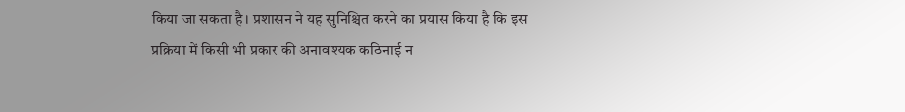किया जा सकता है। प्रशासन ने यह सुनिश्चित करने का प्रयास किया है कि इस प्रक्रिया में किसी भी प्रकार की अनावश्यक कठिनाई न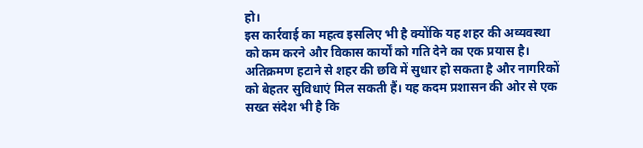हो।
इस कार्रवाई का महत्व इसलिए भी है क्योंकि यह शहर की अव्यवस्था को कम करने और विकास कार्यों को गति देने का एक प्रयास है। अतिक्रमण हटाने से शहर की छवि में सुधार हो सकता है और नागरिकों को बेहतर सुविधाएं मिल सकती हैं। यह कदम प्रशासन की ओर से एक सख्त संदेश भी है कि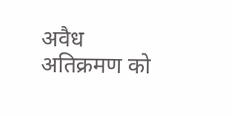अवैध अतिक्रमण को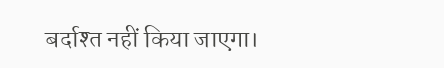बर्दाश्त नहीं किया जाएगा।